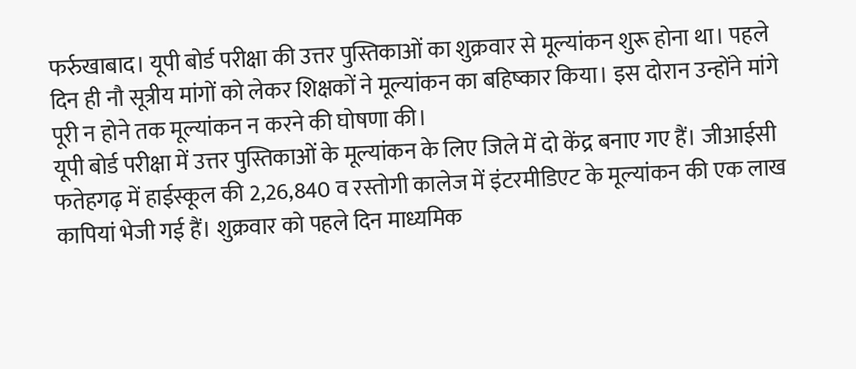फर्रुखाबाद। यूपी बोर्ड परीक्षा की उत्तर पुस्तिकाओं का शुक्रवार से मूल्यांकन शुरू होना था। पहले दिन ही नौ सूत्रीय मांगों को लेकर शिक्षकों ने मूल्यांकन का बहिष्कार किया। इस दोरान उन्होंने मांगे पूरी न होने तक मूल्यांकन न करने की घोषणा की।
यूपी बोर्ड परीक्षा में उत्तर पुस्तिकाओं के मूल्यांकन के लिए जिले में दो केंद्र बनाए गए हैं। जीआईसी फतेहगढ़ में हाईस्कूल की 2,26,840 व रस्तोगी कालेज में इंटरमीडिएट के मूल्यांकन की एक लाख कापियां भेजी गई हैं। शुक्रवार को पहले दिन माध्यमिक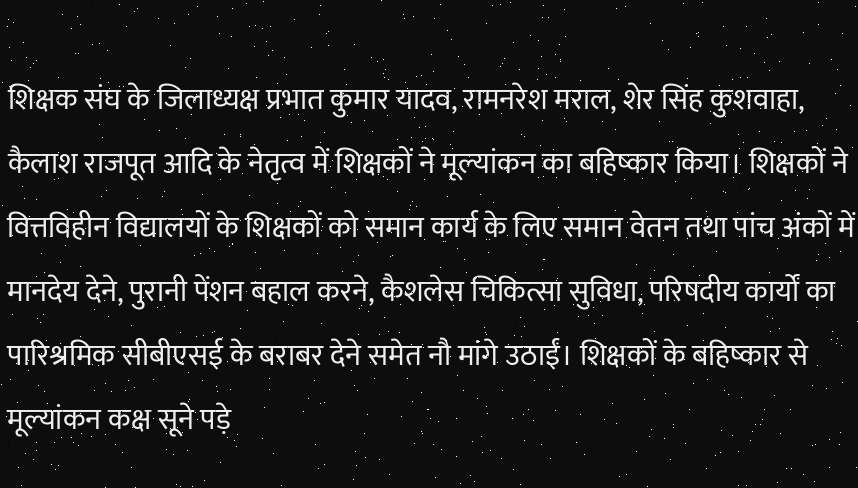शिक्षक संघ के जिलाध्यक्ष प्रभात कुमार यादव, रामनरेश मराल, शेर सिंह कुशवाहा, कैलाश राजपूत आदि के नेतृत्व में शिक्षकों ने मूल्यांकन का बहिष्कार किया। शिक्षकों ने वित्तविहीन विद्यालयों के शिक्षकों को समान कार्य के लिए समान वेतन तथा पांच अंकों में मानदेय देने, पुरानी पेंशन बहाल करने, कैशलेस चिकित्सा सुविधा, परिषदीय कार्यों का पारिश्रमिक सीबीएसई के बराबर देने समेत नौ मांगे उठाईं। शिक्षकों के बहिष्कार से मूल्यांकन कक्ष सूने पड़े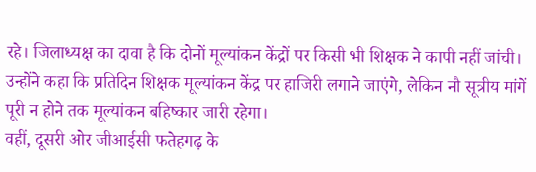रहे। जिलाध्यक्ष का दावा है कि दोनों मूल्यांकन केंद्रों पर किसी भी शिक्षक ने कापी नहीं जांची। उन्होंने कहा कि प्रतिदिन शिक्षक मूल्यांकन केंद्र पर हाजिरी लगाने जाएंगे, लेकिन नौ सूत्रीय मांगें पूरी न होने तक मूल्यांकन बहिष्कार जारी रहेगा।
वहीं, दूसरी ओर जीआईसी फतेहगढ़ के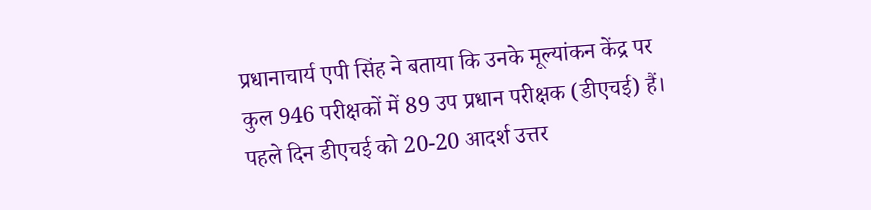प्रधानाचार्य एपी सिंह ने बताया कि उनके मूल्यांकन केंद्र पर कुल 946 परीक्षकों में 89 उप प्रधान परीक्षक (डीएचई) हैं। पहले दिन डीएचई को 20-20 आदर्श उत्तर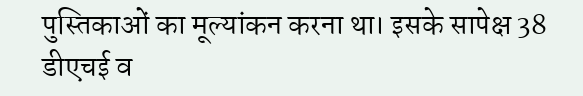पुस्तिकाओं का मूल्यांकन करना था। इसके सापेक्ष 38 डीएचई व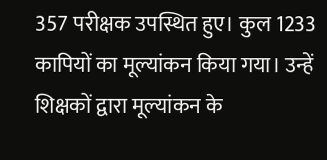357 परीक्षक उपस्थित हुए। कुल 1233 कापियों का मूल्यांकन किया गया। उन्हें शिक्षकों द्वारा मूल्यांकन के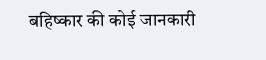बहिष्कार की कोई जानकारी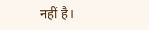नहीं है।